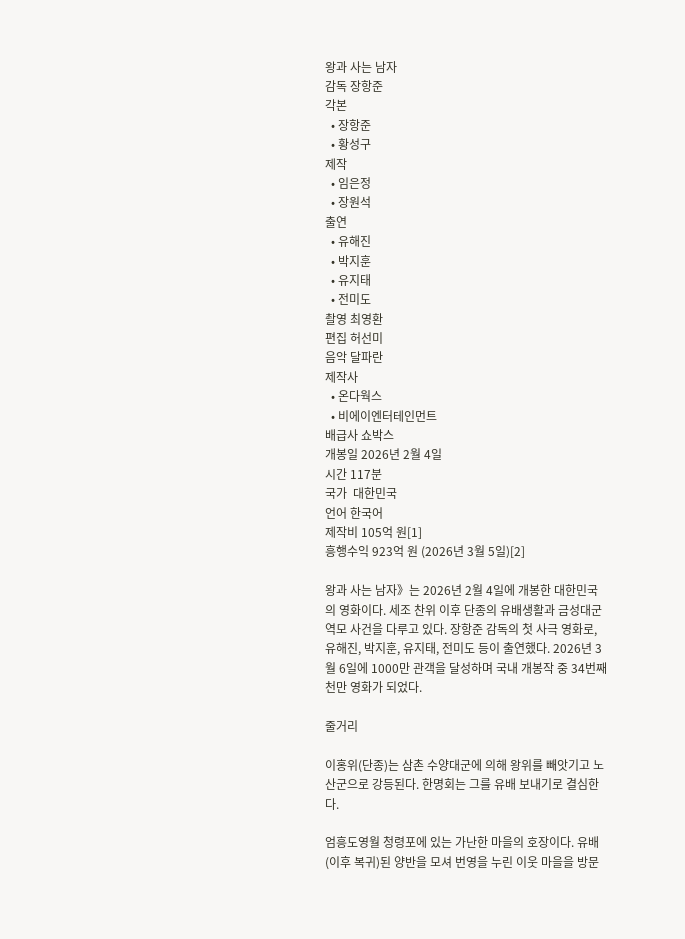왕과 사는 남자
감독 장항준
각본
  • 장항준
  • 황성구
제작
  • 임은정
  • 장원석
출연
  • 유해진
  • 박지훈
  • 유지태
  • 전미도
촬영 최영환
편집 허선미
음악 달파란
제작사
  • 온다웍스
  • 비에이엔터테인먼트
배급사 쇼박스
개봉일 2026년 2월 4일
시간 117분
국가  대한민국
언어 한국어
제작비 105억 원[1]
흥행수익 923억 원 (2026년 3월 5일)[2]

왕과 사는 남자》는 2026년 2월 4일에 개봉한 대한민국의 영화이다. 세조 찬위 이후 단종의 유배생활과 금성대군 역모 사건을 다루고 있다. 장항준 감독의 첫 사극 영화로, 유해진, 박지훈, 유지태, 전미도 등이 출연했다. 2026년 3월 6일에 1000만 관객을 달성하며 국내 개봉작 중 34번째 천만 영화가 되었다.

줄거리

이홍위(단종)는 삼촌 수양대군에 의해 왕위를 빼앗기고 노산군으로 강등된다. 한명회는 그를 유배 보내기로 결심한다.

엄흥도영월 청령포에 있는 가난한 마을의 호장이다. 유배(이후 복귀)된 양반을 모셔 번영을 누린 이웃 마을을 방문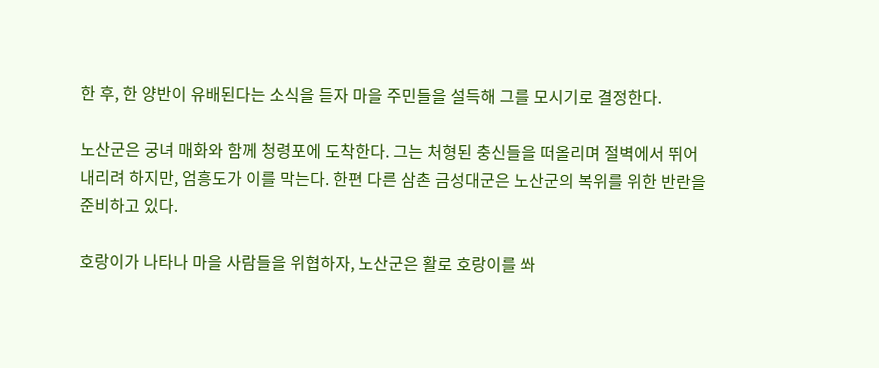한 후, 한 양반이 유배된다는 소식을 듣자 마을 주민들을 설득해 그를 모시기로 결정한다.

노산군은 궁녀 매화와 함께 청령포에 도착한다. 그는 처형된 충신들을 떠올리며 절벽에서 뛰어내리려 하지만, 엄흥도가 이를 막는다. 한편 다른 삼촌 금성대군은 노산군의 복위를 위한 반란을 준비하고 있다.

호랑이가 나타나 마을 사람들을 위협하자, 노산군은 활로 호랑이를 쏴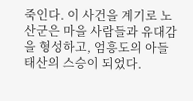죽인다. 이 사건을 계기로 노산군은 마을 사람들과 유대감을 형성하고, 엄흥도의 아들 태산의 스승이 되었다.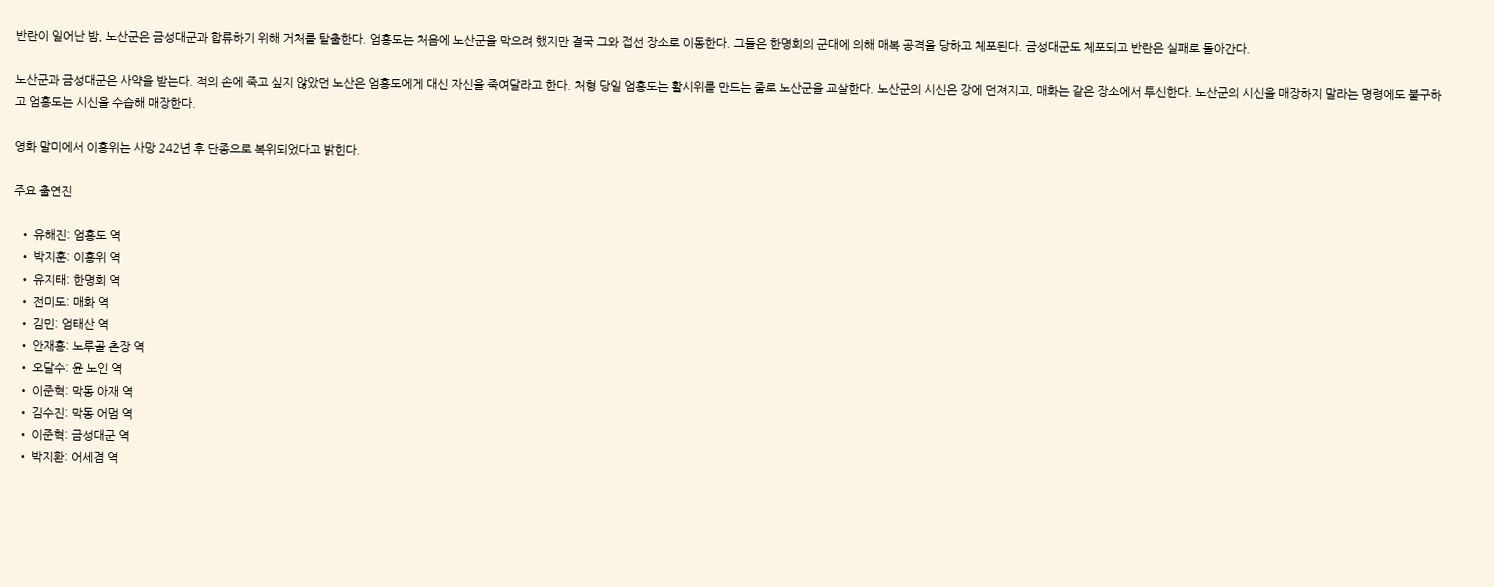반란이 일어난 밤, 노산군은 금성대군과 합류하기 위해 거처를 탈출한다. 엄흥도는 처음에 노산군을 막으려 했지만 결국 그와 접선 장소로 이동한다. 그들은 한명회의 군대에 의해 매복 공격을 당하고 체포된다. 금성대군도 체포되고 반란은 실패로 돌아간다.

노산군과 금성대군은 사약을 받는다. 적의 손에 죽고 싶지 않았던 노산은 엄흥도에게 대신 자신을 죽여달라고 한다. 처형 당일 엄흥도는 활시위를 만드는 줄로 노산군을 교살한다. 노산군의 시신은 강에 던져지고, 매화는 같은 장소에서 투신한다. 노산군의 시신을 매장하지 말라는 명령에도 불구하고 엄흥도는 시신을 수습해 매장한다.

영화 말미에서 이홍위는 사망 242년 후 단종으로 복위되었다고 밝힌다.

주요 출연진

  • 유해진: 엄흥도 역
  • 박지훈: 이홍위 역
  • 유지태: 한명회 역
  • 전미도: 매화 역
  • 김민: 엄태산 역
  • 안재홍: 노루골 촌장 역
  • 오달수: 윤 노인 역
  • 이준혁: 막동 아재 역
  • 김수진: 막동 어멈 역
  • 이준혁: 금성대군 역
  • 박지환: 어세겸 역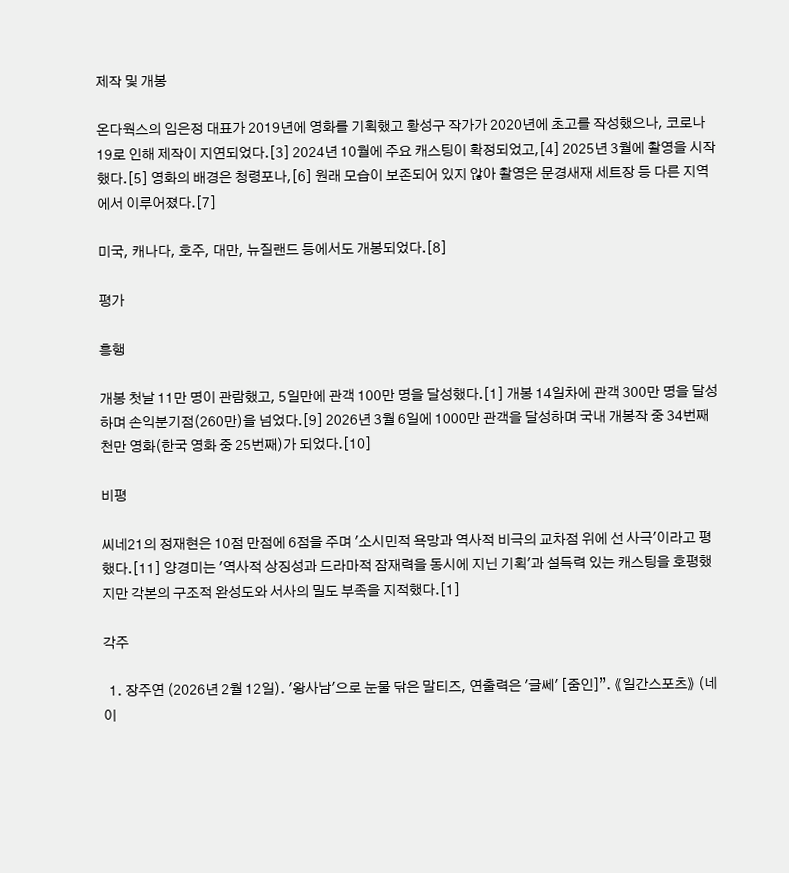제작 및 개봉

온다웍스의 임은정 대표가 2019년에 영화를 기획했고 황성구 작가가 2020년에 초고를 작성했으나, 코로나19로 인해 제작이 지연되었다.[3] 2024년 10월에 주요 캐스팅이 확정되었고,[4] 2025년 3월에 촬영을 시작했다.[5] 영화의 배경은 청령포나,[6] 원래 모습이 보존되어 있지 않아 촬영은 문경새재 세트장 등 다른 지역에서 이루어졌다.[7]

미국, 캐나다, 호주, 대만, 뉴질랜드 등에서도 개봉되었다.[8]

평가

흥행

개봉 첫날 11만 명이 관람했고, 5일만에 관객 100만 명을 달성했다.[1] 개봉 14일차에 관객 300만 명을 달성하며 손익분기점(260만)을 넘었다.[9] 2026년 3월 6일에 1000만 관객을 달성하며 국내 개봉작 중 34번째 천만 영화(한국 영화 중 25번째)가 되었다.[10]

비평

씨네21의 정재현은 10점 만점에 6점을 주며 '소시민적 욕망과 역사적 비극의 교차점 위에 선 사극'이라고 평했다.[11] 양경미는 '역사적 상징성과 드라마적 잠재력을 동시에 지닌 기획'과 설득력 있는 캐스팅을 호평했지만 각본의 구조적 완성도와 서사의 밀도 부족을 지적했다.[1]

각주

  1. 장주연 (2026년 2월 12일). '왕사남'으로 눈물 닦은 말티즈, 연출력은 '글쎄' [줌인]”. 《일간스포츠》 (네이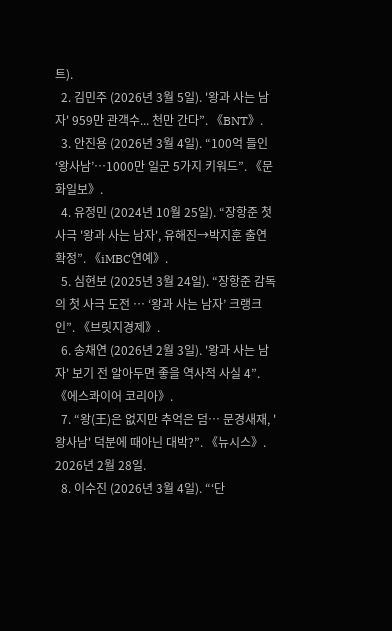트).
  2. 김민주 (2026년 3월 5일). '왕과 사는 남자' 959만 관객수... 천만 간다”. 《BNT》.
  3. 안진용 (2026년 3월 4일). “100억 들인 ‘왕사남’…1000만 일군 5가지 키워드”. 《문화일보》.
  4. 유정민 (2024년 10월 25일). “장항준 첫 사극 '왕과 사는 남자', 유해진→박지훈 출연 확정”. 《iMBC연예》.
  5. 심현보 (2025년 3월 24일). “장항준 감독의 첫 사극 도전 ⋯ ‘왕과 사는 남자’ 크랭크인”. 《브릿지경제》.
  6. 송채연 (2026년 2월 3일). '왕과 사는 남자' 보기 전 알아두면 좋을 역사적 사실 4”. 《에스콰이어 코리아》.
  7. “왕(王)은 없지만 추억은 덤… 문경새재, '왕사남' 덕분에 때아닌 대박?”. 《뉴시스》. 2026년 2월 28일.
  8. 이수진 (2026년 3월 4일). “‘단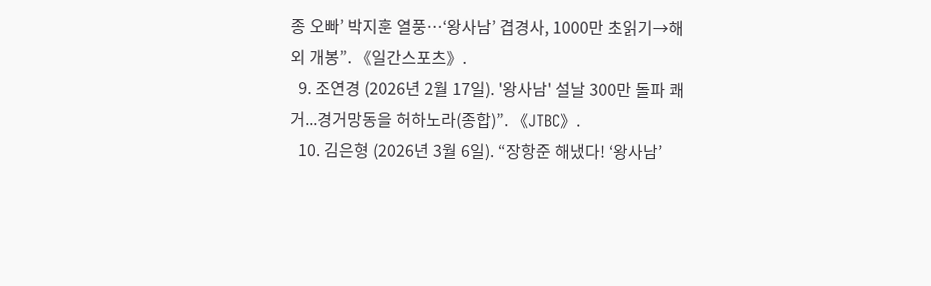종 오빠’ 박지훈 열풍…‘왕사남’ 겹경사, 1000만 초읽기→해외 개봉”. 《일간스포츠》.
  9. 조연경 (2026년 2월 17일). '왕사남' 설날 300만 돌파 쾌거...경거망동을 허하노라(종합)”. 《JTBC》.
  10. 김은형 (2026년 3월 6일). “장항준 해냈다! ‘왕사남’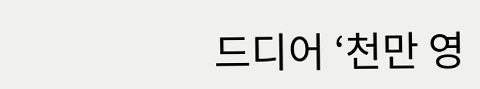드디어 ‘천만 영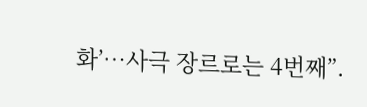화’…사극 장르로는 4번째”.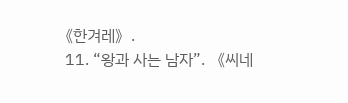《한겨레》.
  11. “왕과 사는 남자”. 《씨네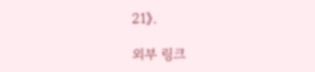21》.

외부 링크